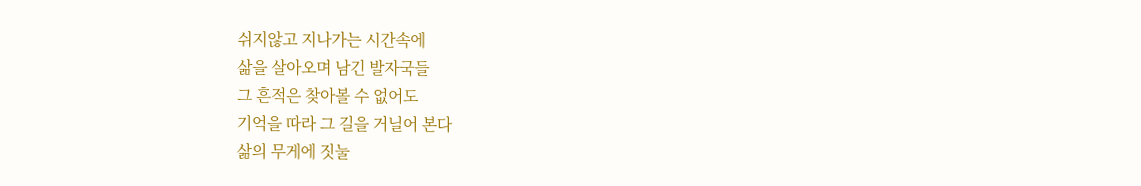쉬지않고 지나가는 시간속에
삶을 살아오며 남긴 발자국들
그 흔적은 찾아볼 수 없어도
기억을 따라 그 길을 거닐어 본다
삶의 무게에 짓눌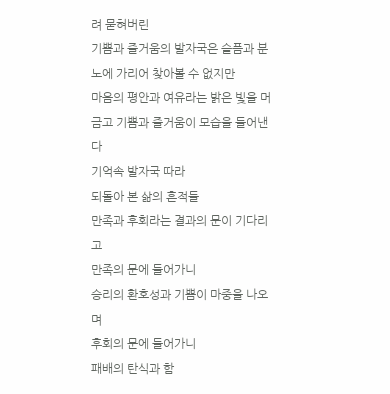려 묻혀버린
기쁨과 즐거움의 발자국은 슬픔과 분노에 가리어 찾아볼 수 없지만
마음의 평안과 여유라는 밝은 빛을 머금고 기쁨과 즐거움이 모습을 들어낸다
기억속 발자국 따라
되돌아 본 삶의 흔적들
만족과 후회라는 결과의 문이 기다리고
만족의 문에 들어가니
승리의 환호성과 기쁨이 마중을 나오며
후회의 문에 들어가니
패배의 탄식과 함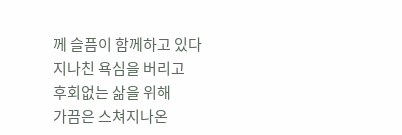께 슬픔이 함께하고 있다
지나친 욕심을 버리고
후회없는 삶을 위해
가끔은 스쳐지나온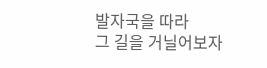발자국을 따라
그 길을 거닐어보자